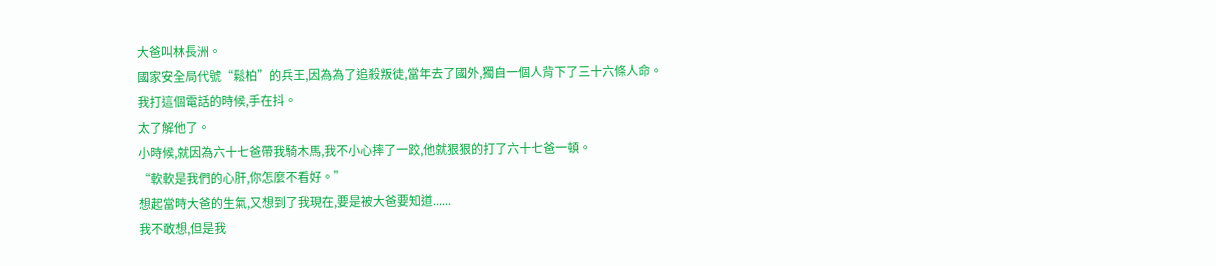大爸叫林長洲。
國家安全局代號“鬆柏”的兵王,因為為了追殺叛徒,當年去了國外,獨自一個人背下了三十六條人命。
我打這個電話的時候,手在抖。
太了解他了。
小時候,就因為六十七爸帶我騎木馬,我不小心摔了一跤,他就狠狠的打了六十七爸一頓。
“軟軟是我們的心肝,你怎麼不看好。”
想起當時大爸的生氣,又想到了我現在,要是被大爸要知道......
我不敢想,但是我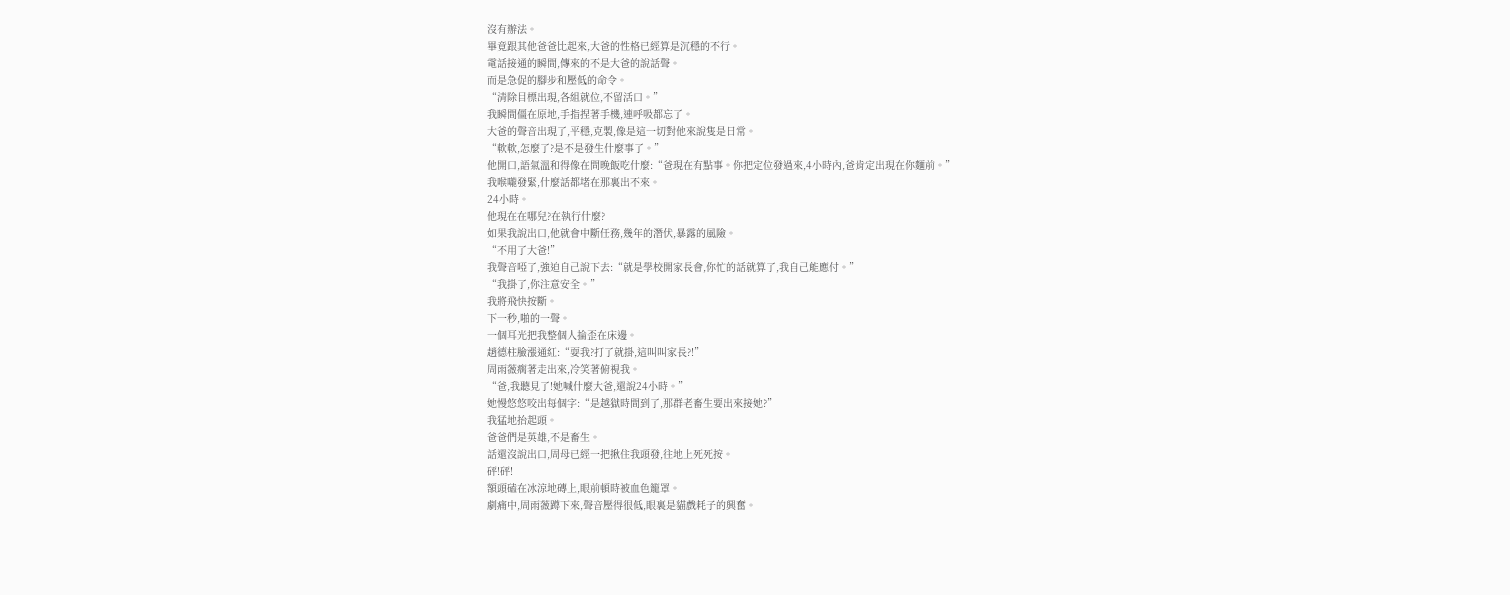沒有辦法。
畢竟跟其他爸爸比起來,大爸的性格已經算是沉穩的不行。
電話接通的瞬間,傳來的不是大爸的說話聲。
而是急促的腳步和壓低的命令。
“清除目標出現,各組就位,不留活口。”
我瞬間僵在原地,手指捏著手機,連呼吸都忘了。
大爸的聲音出現了,平穩,克製,像是這一切對他來說隻是日常。
“軟軟,怎麼了?是不是發生什麼事了。”
他開口,語氣溫和得像在問晚飯吃什麼:“爸現在有點事。你把定位發過來,4小時內,爸肯定出現在你麵前。”
我喉嚨發緊,什麼話都堵在那裏出不來。
24小時。
他現在在哪兒?在執行什麼?
如果我說出口,他就會中斷任務,幾年的潛伏,暴露的風險。
“不用了大爸!”
我聲音啞了,強迫自己說下去:“就是學校開家長會,你忙的話就算了,我自己能應付。”
“我掛了,你注意安全。”
我將飛快按斷。
下一秒,啪的一聲。
一個耳光把我整個人掄歪在床邊。
趙德柱臉漲通紅:“耍我?打了就掛,這叫叫家長?!”
周雨薇瘸著走出來,冷笑著俯視我。
“爸,我聽見了!她喊什麼大爸,還說24小時。”
她慢悠悠咬出每個字:“是越獄時間到了,那群老畜生要出來接她?”
我猛地抬起頭。
爸爸們是英雄,不是畜生。
話還沒說出口,周母已經一把揪住我頭發,往地上死死按。
砰!砰!
額頭磕在冰涼地磚上,眼前頓時被血色籠罩。
劇痛中,周雨薇蹲下來,聲音壓得很低,眼裏是貓戲耗子的興奮。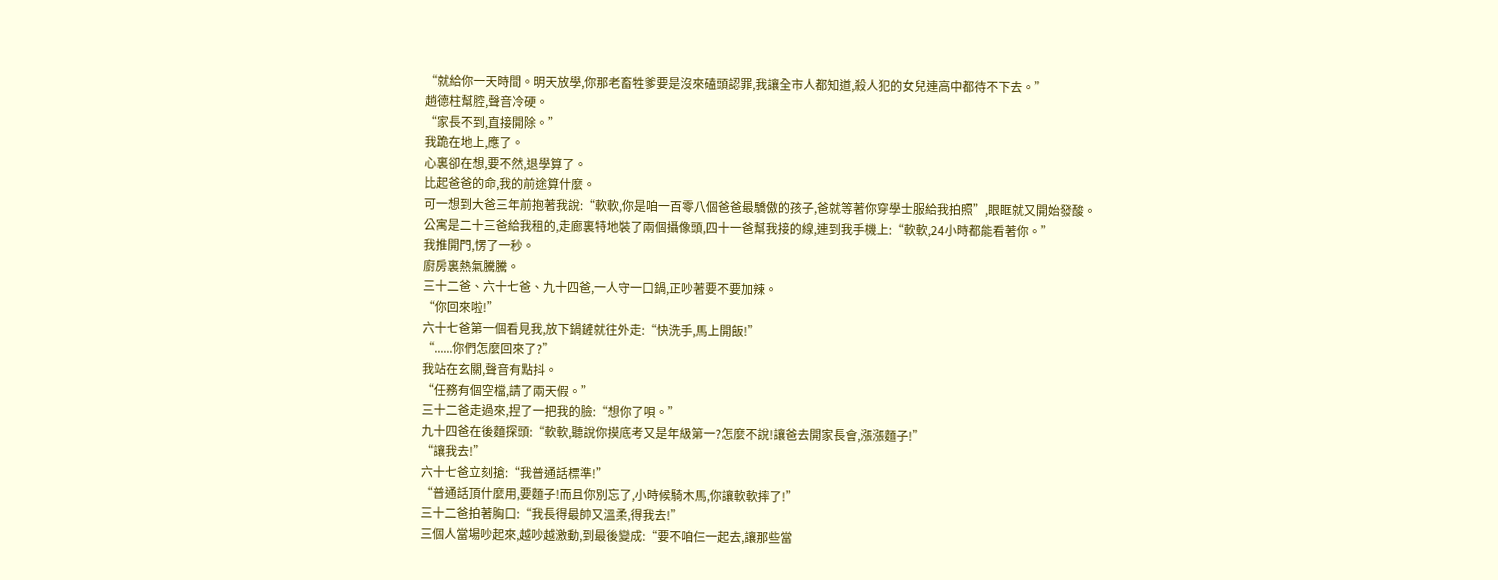“就給你一天時間。明天放學,你那老畜牲爹要是沒來磕頭認罪,我讓全市人都知道,殺人犯的女兒連高中都待不下去。”
趙德柱幫腔,聲音冷硬。
“家長不到,直接開除。”
我跪在地上,應了。
心裏卻在想,要不然,退學算了。
比起爸爸的命,我的前途算什麼。
可一想到大爸三年前抱著我說:“軟軟,你是咱一百零八個爸爸最驕傲的孩子,爸就等著你穿學士服給我拍照”,眼眶就又開始發酸。
公寓是二十三爸給我租的,走廊裏特地裝了兩個攝像頭,四十一爸幫我接的線,連到我手機上:“軟軟,24小時都能看著你。”
我推開門,愣了一秒。
廚房裏熱氣騰騰。
三十二爸、六十七爸、九十四爸,一人守一口鍋,正吵著要不要加辣。
“你回來啦!”
六十七爸第一個看見我,放下鍋鏟就往外走:“快洗手,馬上開飯!”
“......你們怎麼回來了?”
我站在玄關,聲音有點抖。
“任務有個空檔,請了兩天假。”
三十二爸走過來,捏了一把我的臉:“想你了唄。”
九十四爸在後麵探頭:“軟軟,聽說你摸底考又是年級第一?怎麼不說!讓爸去開家長會,漲漲麵子!”
“讓我去!”
六十七爸立刻搶:“我普通話標準!”
“普通話頂什麼用,要麵子!而且你別忘了,小時候騎木馬,你讓軟軟摔了!”
三十二爸拍著胸口:“我長得最帥又溫柔,得我去!”
三個人當場吵起來,越吵越激動,到最後變成:“要不咱仨一起去,讓那些當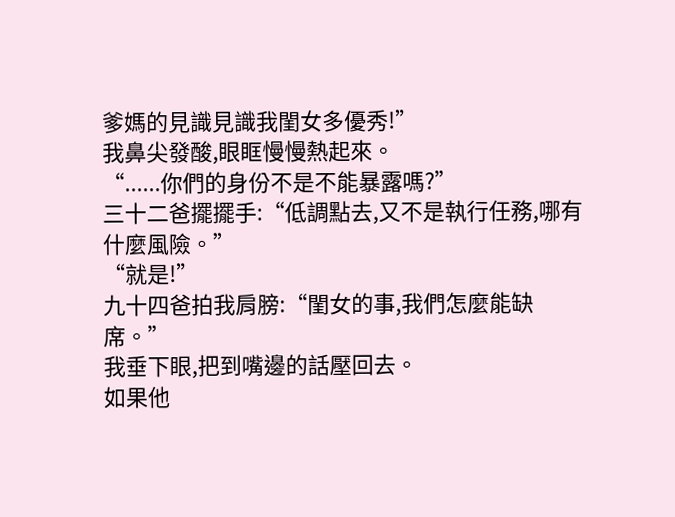爹媽的見識見識我閨女多優秀!”
我鼻尖發酸,眼眶慢慢熱起來。
“......你們的身份不是不能暴露嗎?”
三十二爸擺擺手:“低調點去,又不是執行任務,哪有什麼風險。”
“就是!”
九十四爸拍我肩膀:“閨女的事,我們怎麼能缺席。”
我垂下眼,把到嘴邊的話壓回去。
如果他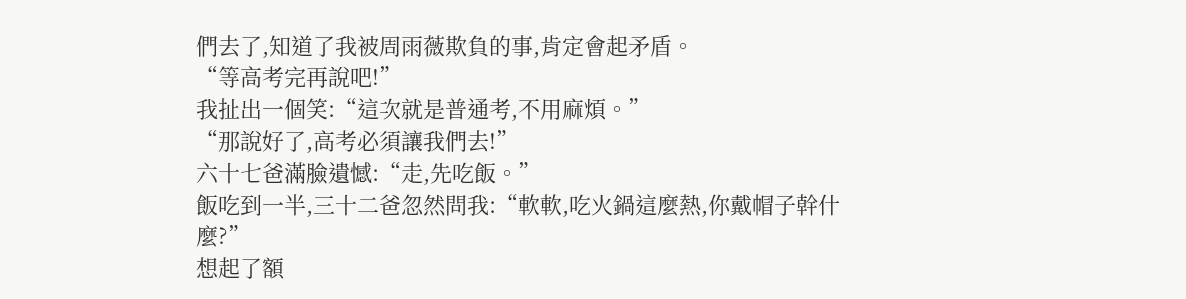們去了,知道了我被周雨薇欺負的事,肯定會起矛盾。
“等高考完再說吧!”
我扯出一個笑:“這次就是普通考,不用麻煩。”
“那說好了,高考必須讓我們去!”
六十七爸滿臉遺憾:“走,先吃飯。”
飯吃到一半,三十二爸忽然問我:“軟軟,吃火鍋這麼熱,你戴帽子幹什麼?”
想起了額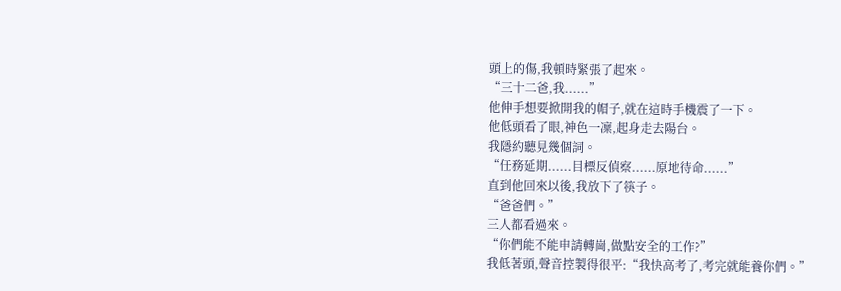頭上的傷,我頓時緊張了起來。
“三十二爸,我......”
他伸手想要掀開我的帽子,就在這時手機震了一下。
他低頭看了眼,神色一凜,起身走去陽台。
我隱約聽見幾個詞。
“任務延期......目標反偵察......原地待命......”
直到他回來以後,我放下了筷子。
“爸爸們。”
三人都看過來。
“你們能不能申請轉崗,做點安全的工作?”
我低著頭,聲音控製得很平:“我快高考了,考完就能養你們。”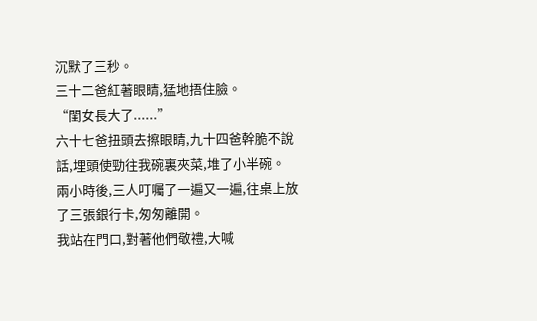沉默了三秒。
三十二爸紅著眼睛,猛地捂住臉。
“閨女長大了......”
六十七爸扭頭去擦眼睛,九十四爸幹脆不說話,埋頭使勁往我碗裏夾菜,堆了小半碗。
兩小時後,三人叮囑了一遍又一遍,往桌上放了三張銀行卡,匆匆離開。
我站在門口,對著他們敬禮,大喊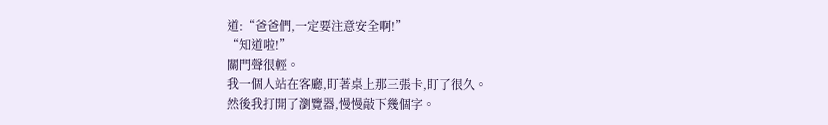道:“爸爸們,一定要注意安全啊!”
“知道啦!”
關門聲很輕。
我一個人站在客廳,盯著桌上那三張卡,盯了很久。
然後我打開了瀏覽器,慢慢敲下幾個字。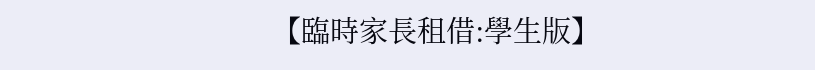【臨時家長租借:學生版】